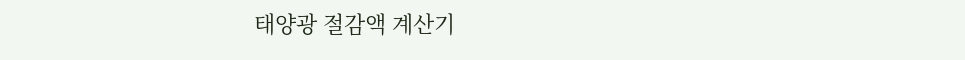태양광 절감액 계산기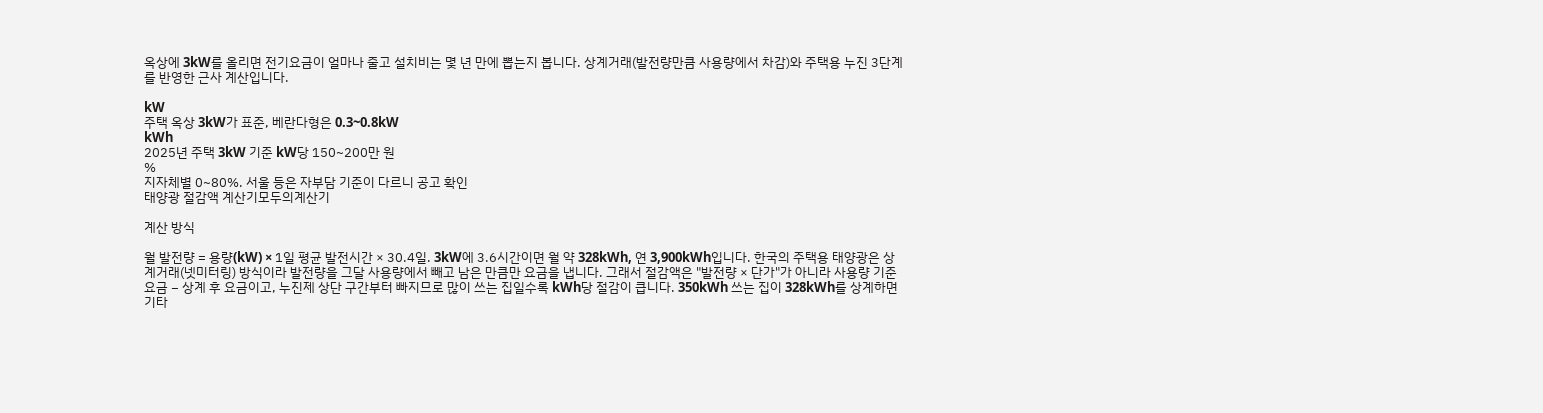옥상에 3kW를 올리면 전기요금이 얼마나 줄고 설치비는 몇 년 만에 뽑는지 봅니다. 상계거래(발전량만큼 사용량에서 차감)와 주택용 누진 3단계를 반영한 근사 계산입니다.

kW
주택 옥상 3kW가 표준, 베란다형은 0.3~0.8kW
kWh
2025년 주택 3kW 기준 kW당 150~200만 원
%
지자체별 0~80%. 서울 등은 자부담 기준이 다르니 공고 확인
태양광 절감액 계산기모두의계산기

계산 방식

월 발전량 = 용량(kW) × 1일 평균 발전시간 × 30.4일. 3kW에 3.6시간이면 월 약 328kWh, 연 3,900kWh입니다. 한국의 주택용 태양광은 상계거래(넷미터링) 방식이라 발전량을 그달 사용량에서 빼고 남은 만큼만 요금을 냅니다. 그래서 절감액은 "발전량 × 단가"가 아니라 사용량 기준 요금 − 상계 후 요금이고, 누진제 상단 구간부터 빠지므로 많이 쓰는 집일수록 kWh당 절감이 큽니다. 350kWh 쓰는 집이 328kWh를 상계하면 기타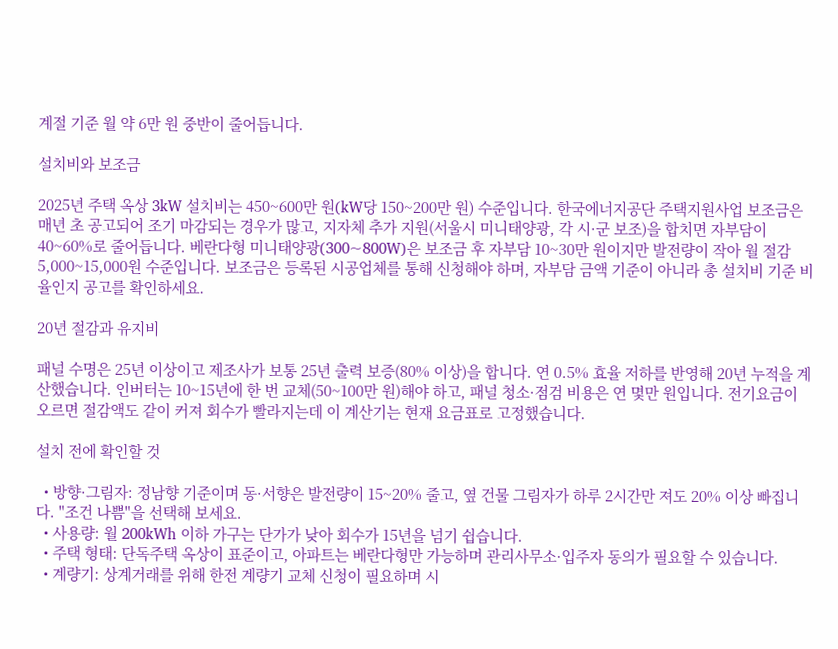계절 기준 월 약 6만 원 중반이 줄어듭니다.

설치비와 보조금

2025년 주택 옥상 3kW 설치비는 450~600만 원(kW당 150~200만 원) 수준입니다. 한국에너지공단 주택지원사업 보조금은 매년 초 공고되어 조기 마감되는 경우가 많고, 지자체 추가 지원(서울시 미니태양광, 각 시·군 보조)을 합치면 자부담이 40~60%로 줄어듭니다. 베란다형 미니태양광(300~800W)은 보조금 후 자부담 10~30만 원이지만 발전량이 작아 월 절감 5,000~15,000원 수준입니다. 보조금은 등록된 시공업체를 통해 신청해야 하며, 자부담 금액 기준이 아니라 총 설치비 기준 비율인지 공고를 확인하세요.

20년 절감과 유지비

패널 수명은 25년 이상이고 제조사가 보통 25년 출력 보증(80% 이상)을 합니다. 연 0.5% 효율 저하를 반영해 20년 누적을 계산했습니다. 인버터는 10~15년에 한 번 교체(50~100만 원)해야 하고, 패널 청소·점검 비용은 연 몇만 원입니다. 전기요금이 오르면 절감액도 같이 커져 회수가 빨라지는데 이 계산기는 현재 요금표로 고정했습니다.

설치 전에 확인할 것

  • 방향·그림자: 정남향 기준이며 동·서향은 발전량이 15~20% 줄고, 옆 건물 그림자가 하루 2시간만 져도 20% 이상 빠집니다. "조건 나쁨"을 선택해 보세요.
  • 사용량: 월 200kWh 이하 가구는 단가가 낮아 회수가 15년을 넘기 쉽습니다.
  • 주택 형태: 단독주택 옥상이 표준이고, 아파트는 베란다형만 가능하며 관리사무소·입주자 동의가 필요할 수 있습니다.
  • 계량기: 상계거래를 위해 한전 계량기 교체 신청이 필요하며 시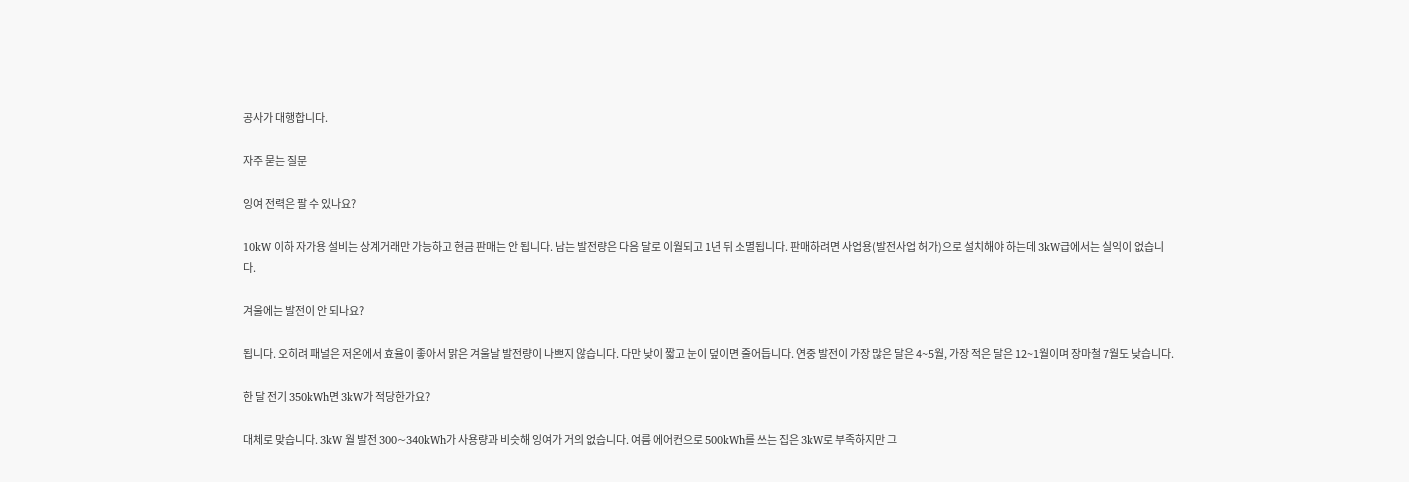공사가 대행합니다.

자주 묻는 질문

잉여 전력은 팔 수 있나요?

10kW 이하 자가용 설비는 상계거래만 가능하고 현금 판매는 안 됩니다. 남는 발전량은 다음 달로 이월되고 1년 뒤 소멸됩니다. 판매하려면 사업용(발전사업 허가)으로 설치해야 하는데 3kW급에서는 실익이 없습니다.

겨울에는 발전이 안 되나요?

됩니다. 오히려 패널은 저온에서 효율이 좋아서 맑은 겨울날 발전량이 나쁘지 않습니다. 다만 낮이 짧고 눈이 덮이면 줄어듭니다. 연중 발전이 가장 많은 달은 4~5월, 가장 적은 달은 12~1월이며 장마철 7월도 낮습니다.

한 달 전기 350kWh면 3kW가 적당한가요?

대체로 맞습니다. 3kW 월 발전 300~340kWh가 사용량과 비슷해 잉여가 거의 없습니다. 여름 에어컨으로 500kWh를 쓰는 집은 3kW로 부족하지만 그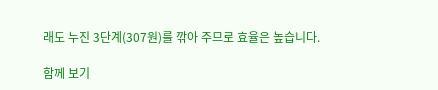래도 누진 3단계(307원)를 깎아 주므로 효율은 높습니다.

함께 보기